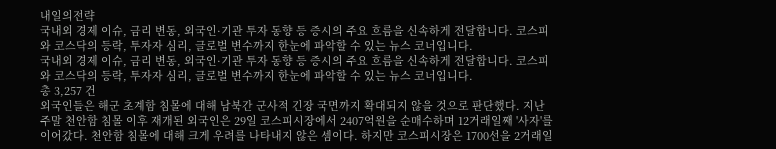내일의전략
국내외 경제 이슈, 금리 변동, 외국인·기관 투자 동향 등 증시의 주요 흐름을 신속하게 전달합니다. 코스피와 코스닥의 등락, 투자자 심리, 글로벌 변수까지 한눈에 파악할 수 있는 뉴스 코너입니다.
국내외 경제 이슈, 금리 변동, 외국인·기관 투자 동향 등 증시의 주요 흐름을 신속하게 전달합니다. 코스피와 코스닥의 등락, 투자자 심리, 글로벌 변수까지 한눈에 파악할 수 있는 뉴스 코너입니다.
총 3,257 건
외국인들은 해군 초계함 침몰에 대해 남북간 군사적 긴장 국면까지 확대되지 않을 것으로 판단했다. 지난 주말 천안함 침몰 이후 재개된 외국인은 29일 코스피시장에서 2407억원을 순매수하며 12거래일째 '사자'를 이어갔다. 천안함 침몰에 대해 크게 우려를 나타내지 않은 셈이다. 하지만 코스피시장은 1700선을 2거래일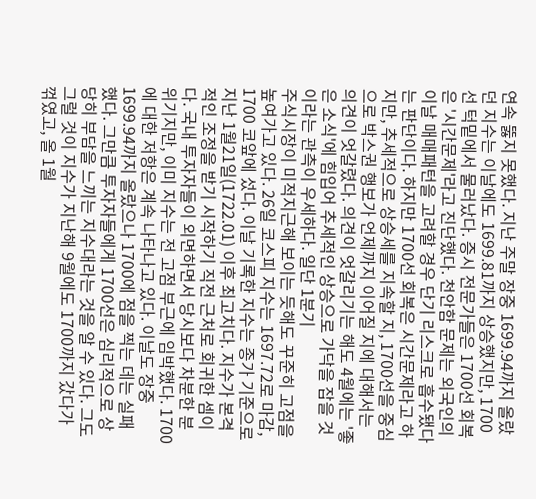연속 뚫지 못했다. 지난 주말 장중 1699.94까지 올랐던 지수는 이날에도 1699.81까지 상승했지만, 1700선 턱밑에서 물러났다. 증시 전문가들은 1700선 회복은 '시간문제'라고 진단했다. 천안함 문제는 외국인의 이날 매매패턴을 고려할 경우 단기 리스크로 흡수됐다는 판단이다. 하지만 1700선 회복은 시간문제라고 하지만, 추세적으로 상승세를 지속할 지, 1700선을 중심으로 박스권 행보가 언제까지 이어질 지에 대해서는 의견이 엇갈렸다. 의견이 엇갈리기는 해도 4월에는 '좋은 소식'에 힘입어 추세적인 상승으로 가닥을 잡을 것이라는 관측이 우세하다. 일단 1분기
주식시장이 미적지근해 보이는 듯해도 꾸준히 고점을 높여가고 있다. 26일 코스피 지수는 1697.72로 마감, 1700 코앞에 섰다. 이날 기록한 지수는 종가 기준으로 지난 1월21일(1722.01) 이후 최고치다. 지수가 본격적인 조정을 받기 시작하기 직전 근처로 회귀한 셈이다. 국내 투자자들이 외면하면서 당시보다 차분한 분위기지만, 이미 지수는 전 고점 부근에 임박했다. 1700에 대한 저항은 계속 나타나고 있다. 이날도 장중 1699.94까지 올랐으나 1700에 점을 찍는 데는 실패했다. 그만큼 투자자들에게 1700선은 심리적으로 상당히 부담을 느끼는 지수대라는 것을 알 수 있다. 그도 그럴 것이 지수가 지난해 9월에도 1700까지 갔다가 꺾였고, 올 1월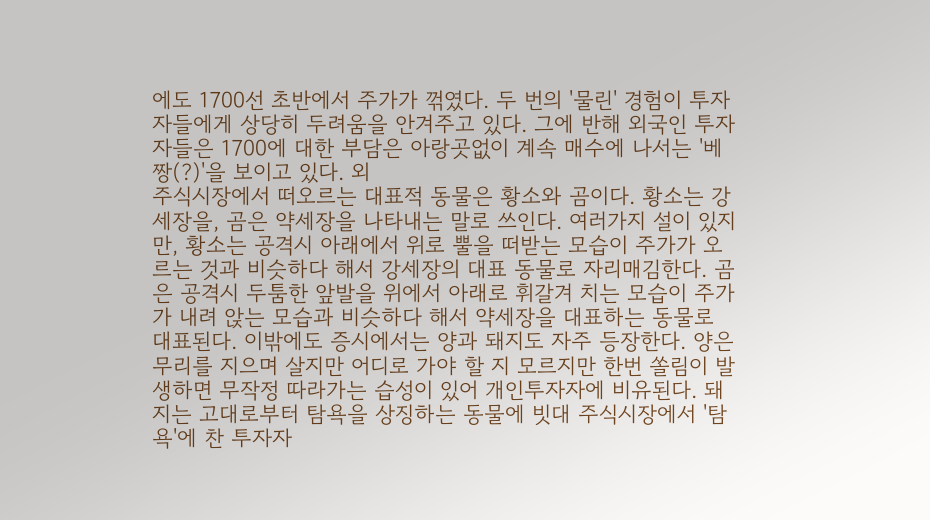에도 1700선 초반에서 주가가 꺾였다. 두 번의 '물린' 경험이 투자자들에게 상당히 두려움을 안겨주고 있다. 그에 반해 외국인 투자자들은 1700에 대한 부담은 아랑곳없이 계속 매수에 나서는 '베짱(?)'을 보이고 있다. 외
주식시장에서 떠오르는 대표적 동물은 황소와 곰이다. 황소는 강세장을, 곰은 약세장을 나타내는 말로 쓰인다. 여러가지 설이 있지만, 황소는 공격시 아래에서 위로 뿔을 떠받는 모습이 주가가 오르는 것과 비슷하다 해서 강세장의 대표 동물로 자리매김한다. 곰은 공격시 두툼한 앞발을 위에서 아래로 휘갈겨 치는 모습이 주가가 내려 앉는 모습과 비슷하다 해서 약세장을 대표하는 동물로 대표된다. 이밖에도 증시에서는 양과 돼지도 자주 등장한다. 양은 무리를 지으며 살지만 어디로 가야 할 지 모르지만 한번 쏠림이 발생하면 무작정 따라가는 습성이 있어 개인투자자에 비유된다. 돼지는 고대로부터 탐욕을 상징하는 동물에 빗대 주식시장에서 '탐욕'에 찬 투자자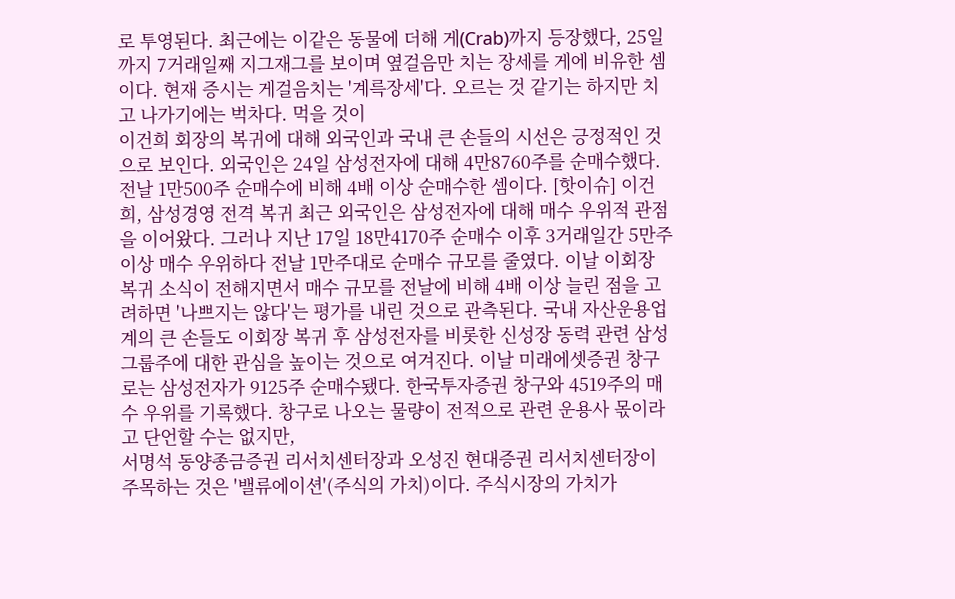로 투영된다. 최근에는 이같은 동물에 더해 게(Crab)까지 등장했다, 25일까지 7거래일째 지그재그를 보이며 옆걸음만 치는 장세를 게에 비유한 셈이다. 현재 증시는 게걸음치는 '계륵장세'다. 오르는 것 같기는 하지만 치고 나가기에는 벅차다. 먹을 것이
이건희 회장의 복귀에 대해 외국인과 국내 큰 손들의 시선은 긍정적인 것으로 보인다. 외국인은 24일 삼성전자에 대해 4만8760주를 순매수했다. 전날 1만500주 순매수에 비해 4배 이상 순매수한 셈이다. [핫이슈] 이건희, 삼성경영 전격 복귀 최근 외국인은 삼성전자에 대해 매수 우위적 관점을 이어왔다. 그러나 지난 17일 18만4170주 순매수 이후 3거래일간 5만주 이상 매수 우위하다 전날 1만주대로 순매수 규모를 줄였다. 이날 이회장 복귀 소식이 전해지면서 매수 규모를 전날에 비해 4배 이상 늘린 점을 고려하면 '나쁘지는 않다'는 평가를 내린 것으로 관측된다. 국내 자산운용업계의 큰 손들도 이회장 복귀 후 삼성전자를 비롯한 신성장 동력 관련 삼성그룹주에 대한 관심을 높이는 것으로 여겨진다. 이날 미래에셋증권 창구로는 삼성전자가 9125주 순매수됐다. 한국투자증권 창구와 4519주의 매수 우위를 기록했다. 창구로 나오는 물량이 전적으로 관련 운용사 몫이라고 단언할 수는 없지만,
서명석 동양종금증권 리서치센터장과 오성진 현대증권 리서치센터장이 주목하는 것은 '밸류에이션'(주식의 가치)이다. 주식시장의 가치가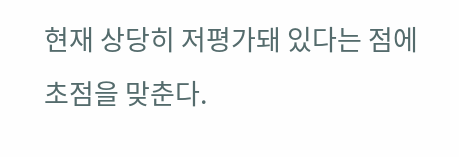현재 상당히 저평가돼 있다는 점에 초점을 맞춘다.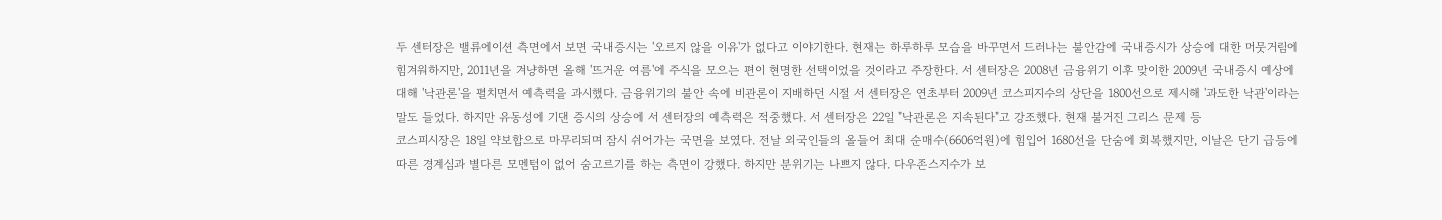두 센터장은 밸류에이션 측면에서 보면 국내증시는 '오르지 않을 이유'가 없다고 이야기한다. 현재는 하루하루 모습을 바꾸면서 드러나는 불안감에 국내증시가 상승에 대한 머뭇거림에 힘겨워하지만, 2011년을 겨냥하면 올해 '뜨거운 여름'에 주식을 모으는 편이 현명한 선택이었을 것이라고 주장한다. 서 센터장은 2008년 금융위기 이후 맞이한 2009년 국내증시 예상에 대해 '낙관론'을 펼치면서 예측력을 과시했다. 금융위기의 불안 속에 비관론이 지배하던 시절 서 센터장은 연초부터 2009년 코스피지수의 상단을 1800선으로 제시해 '과도한 낙관'이라는 말도 들었다. 하지만 유동성에 기댄 증시의 상승에 서 센터장의 예측력은 적중했다. 서 센터장은 22일 "낙관론은 지속된다"고 강조했다. 현재 불거진 그리스 문제 등
코스피시장은 18일 약보합으로 마무리되며 잠시 쉬어가는 국면을 보였다. 전날 외국인들의 올들어 최대 순매수(6606억원)에 힘입어 1680선을 단숨에 회복했지만, 이날은 단기 급등에 따른 경계심과 별다른 모멘텀이 없어 숨고르기를 하는 측면이 강했다. 하지만 분위기는 나쁘지 않다. 다우존스지수가 보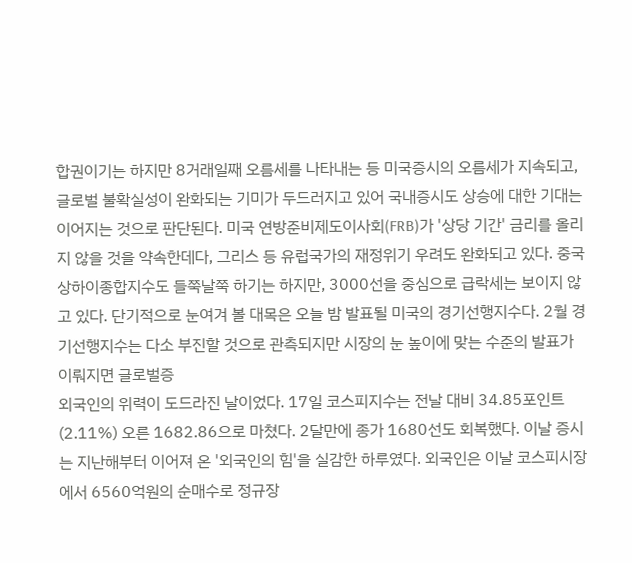합권이기는 하지만 8거래일째 오름세를 나타내는 등 미국증시의 오름세가 지속되고, 글로벌 불확실성이 완화되는 기미가 두드러지고 있어 국내증시도 상승에 대한 기대는 이어지는 것으로 판단된다. 미국 연방준비제도이사회(FRB)가 '상당 기간' 금리를 올리지 않을 것을 약속한데다, 그리스 등 유럽국가의 재정위기 우려도 완화되고 있다. 중국 상하이종합지수도 들쭉날쭉 하기는 하지만, 3000선을 중심으로 급락세는 보이지 않고 있다. 단기적으로 눈여겨 볼 대목은 오늘 밤 발표될 미국의 경기선행지수다. 2월 경기선행지수는 다소 부진할 것으로 관측되지만 시장의 눈 높이에 맞는 수준의 발표가 이뤄지면 글로벌증
외국인의 위력이 도드라진 날이었다. 17일 코스피지수는 전날 대비 34.85포인트(2.11%) 오른 1682.86으로 마쳤다. 2달만에 종가 1680선도 회복했다. 이날 증시는 지난해부터 이어져 온 '외국인의 힘'을 실감한 하루였다. 외국인은 이날 코스피시장에서 6560억원의 순매수로 정규장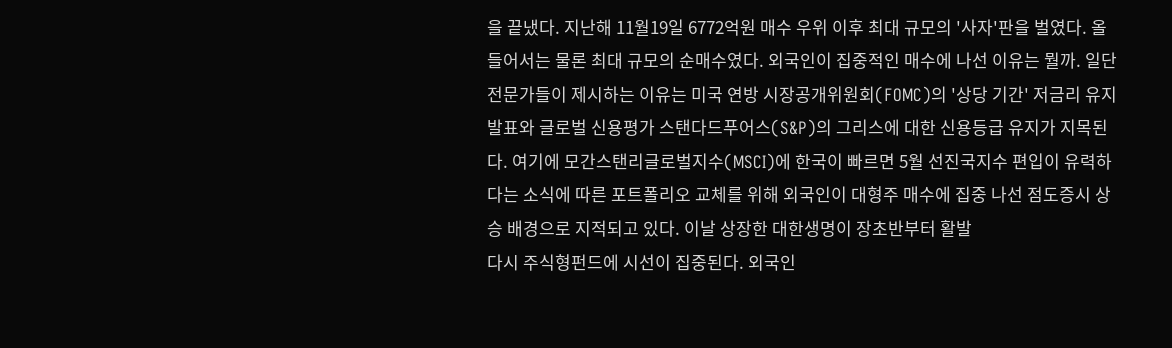을 끝냈다. 지난해 11월19일 6772억원 매수 우위 이후 최대 규모의 '사자'판을 벌였다. 올들어서는 물론 최대 규모의 순매수였다. 외국인이 집중적인 매수에 나선 이유는 뭘까. 일단 전문가들이 제시하는 이유는 미국 연방 시장공개위원회(FOMC)의 '상당 기간' 저금리 유지 발표와 글로벌 신용평가 스탠다드푸어스(S&P)의 그리스에 대한 신용등급 유지가 지목된다. 여기에 모간스탠리글로벌지수(MSCI)에 한국이 빠르면 5월 선진국지수 편입이 유력하다는 소식에 따른 포트폴리오 교체를 위해 외국인이 대형주 매수에 집중 나선 점도증시 상승 배경으로 지적되고 있다. 이날 상장한 대한생명이 장초반부터 활발
다시 주식형펀드에 시선이 집중된다. 외국인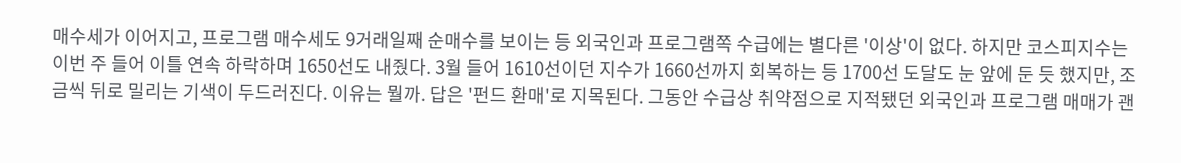매수세가 이어지고, 프로그램 매수세도 9거래일째 순매수를 보이는 등 외국인과 프로그램쪽 수급에는 별다른 '이상'이 없다. 하지만 코스피지수는 이번 주 들어 이틀 연속 하락하며 1650선도 내줬다. 3월 들어 1610선이던 지수가 1660선까지 회복하는 등 1700선 도달도 눈 앞에 둔 듯 했지만, 조금씩 뒤로 밀리는 기색이 두드러진다. 이유는 뭘까. 답은 '펀드 환매'로 지목된다. 그동안 수급상 취약점으로 지적됐던 외국인과 프로그램 매매가 괜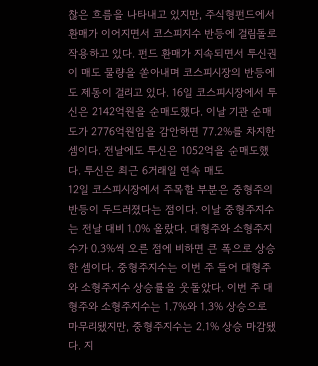찮은 흐름을 나타내고 있지만, 주식형펀드에서 환매가 이어지면서 코스피지수 반등에 걸림돌로 작용하고 있다. 펀드 환매가 지속되면서 투신권이 매도 물량을 쏟아내며 코스피시장의 반등에도 제동이 걸리고 있다. 16일 코스피시장에서 투신은 2142억원을 순매도했다. 이날 기관 순매도가 2776억원임을 감안하면 77.2%를 차지한 셈이다. 전날에도 투신은 1052억을 순매도했다. 투신은 최근 6거래일 연속 매도
12일 코스피시장에서 주목할 부분은 중형주의 반등이 두드러졌다는 점이다. 이날 중형주지수는 전날 대비 1.0% 올랐다. 대형주와 소형주지수가 0.3%씩 오른 점에 비하면 큰 폭으로 상승한 셈이다. 중형주지수는 이번 주 들어 대형주와 소형주지수 상승률을 웃돌았다. 이번 주 대형주와 소형주지수는 1.7%와 1.3% 상승으로 마무리됐지만, 중형주지수는 2.1% 상승 마감됐다. 지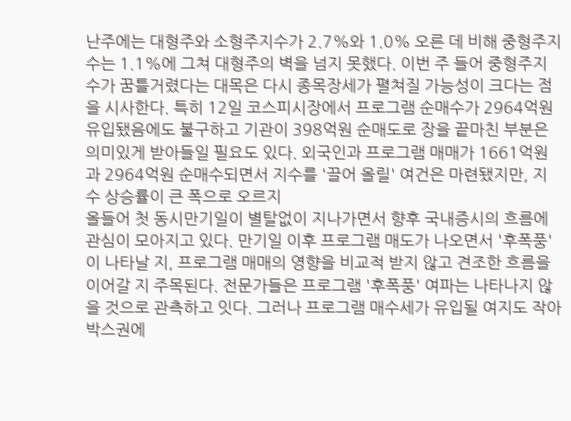난주에는 대형주와 소형주지수가 2.7%와 1.0% 오른 데 비해 중형주지수는 1.1%에 그쳐 대형주의 벽을 넘지 못했다. 이번 주 들어 중형주지수가 꿈틀거렸다는 대목은 다시 종목장세가 펼쳐질 가능성이 크다는 점을 시사한다. 특히 12일 코스피시장에서 프로그램 순매수가 2964억원 유입됐음에도 불구하고 기관이 398억원 순매도로 장을 끝마친 부분은 의미있게 받아들일 필요도 있다. 외국인과 프로그램 매매가 1661억원과 2964억원 순매수되면서 지수를 '끌어 올릴' 여건은 마련됐지만, 지수 상승률이 큰 폭으로 오르지
올들어 첫 동시만기일이 별탈없이 지나가면서 향후 국내증시의 흐름에 관심이 모아지고 있다. 만기일 이후 프로그램 매도가 나오면서 '후폭풍'이 나타날 지, 프로그램 매매의 영향을 비교적 받지 않고 견조한 흐름을 이어갈 지 주목된다. 전문가들은 프로그램 '후폭풍' 여파는 나타나지 않을 것으로 관측하고 잇다. 그러나 프로그램 매수세가 유입될 여지도 작아 박스권에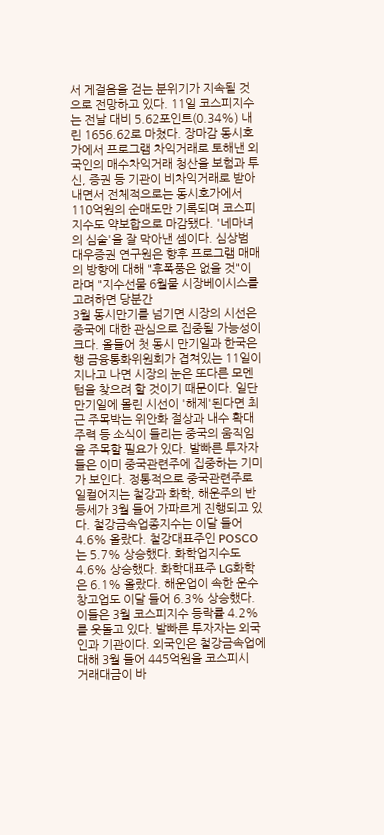서 게걸음을 걷는 분위기가 지속될 것으로 전망하고 있다. 11일 코스피지수는 전날 대비 5.62포인트(0.34%) 내린 1656.62로 마쳤다. 장마감 동시호가에서 프로그램 차익거래로 토해낸 외국인의 매수차익거래 청산을 보험과 투신, 증권 등 기관이 비차익거래로 받아내면서 전체적으로는 동시호가에서 110억원의 순매도만 기록되며 코스피지수도 약보합으로 마감됐다. '네마녀의 심술'을 잘 막아낸 셈이다. 심상범 대우증권 연구원은 향후 프로그램 매매의 방향에 대해 "후폭풍은 없을 것"이라며 "지수선물 6월물 시장베이시스를 고려하면 당분간
3월 동시만기를 넘기면 시장의 시선은 중국에 대한 관심으로 집중될 가능성이 크다. 올들어 첫 동시 만기일과 한국은행 금융통화위원회가 겹쳐있는 11일이 지나고 나면 시장의 눈은 또다른 모멘텀을 찾으려 할 것이기 때문이다. 일단 만기일에 몰린 시선이 '해제'된다면 최근 주목박는 위안화 절상과 내수 확대 주력 등 소식이 들리는 중국의 움직임을 주목할 필요가 있다. 발빠른 투자자들은 이미 중국관련주에 집중하는 기미가 보인다. 정통적으로 중국관련주로 일컬어지는 철강과 화학, 해운주의 반등세가 3월 들어 가파르게 진행되고 있다. 철강금속업종지수는 이달 들어 4.6% 올랐다. 철강대표주인 POSCO는 5.7% 상승했다. 화학업지수도 4.6% 상승했다. 화학대표주 LG화학은 6.1% 올랐다. 해운업이 속한 운수창고업도 이달 들어 6.3% 상승했다. 이들은 3월 코스피지수 등락률 4.2%를 웃돌고 있다. 발빠른 투자자는 외국인과 기관이다. 외국인은 철강금속업에 대해 3월 들어 445억원을 코스피시
거래대금이 바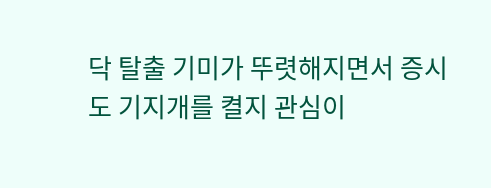닥 탈출 기미가 뚜렷해지면서 증시도 기지개를 켤지 관심이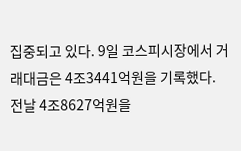집중되고 있다. 9일 코스피시장에서 거래대금은 4조3441억원을 기록했다. 전날 4조8627억원을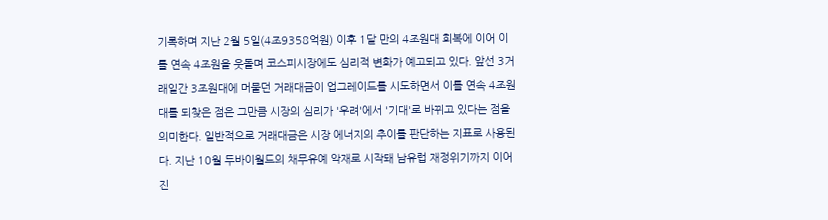기록하며 지난 2월 5일(4조9358억원) 이후 1달 만의 4조원대 회복에 이어 이틀 연속 4조원을 웃돌며 코스피시장에도 심리적 변화가 예고되고 있다. 앞선 3거래일간 3조원대에 머물던 거래대금이 업그레이드를 시도하면서 이틀 연속 4조원대를 되찾은 점은 그만큼 시장의 심리가 '우려'에서 '기대'로 바뀌고 있다는 점을 의미한다. 일반적으로 거래대금은 시장 에너지의 추이를 판단하는 지표로 사용된다. 지난 10월 두바이월드의 채무유예 악재로 시작돼 남유럽 재정위기까지 이어진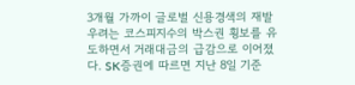3개월 가까이 글로벌 신용경색의 재발 우려는 코스피지수의 박스권 횡보를 유도하면서 거래대금의 급감으로 이어졌다. SK증권에 따르면 지난 8일 기준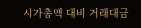시가총액 대비 거래대금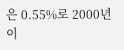은 0.55%로 2000년 이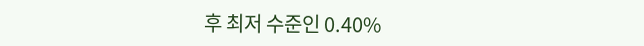후 최저 수준인 0.40%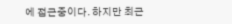에 접근중이다. 하지만 최근